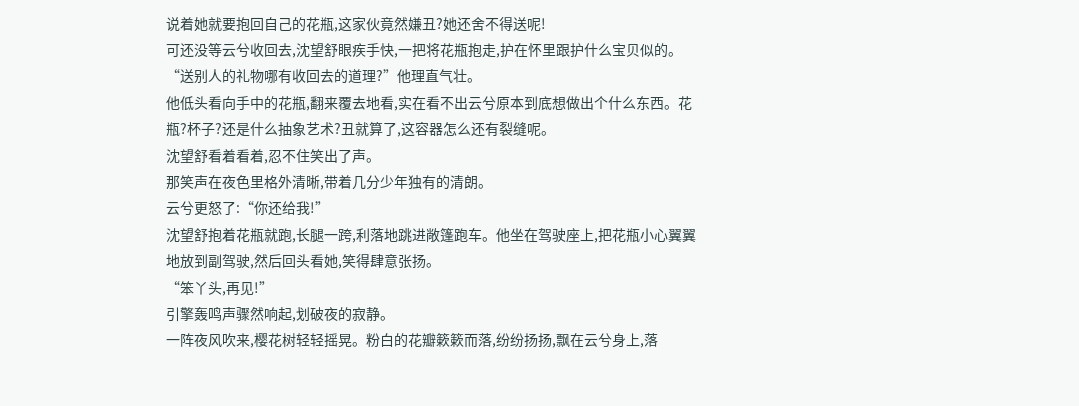说着她就要抱回自己的花瓶,这家伙竟然嫌丑?她还舍不得送呢!
可还没等云兮收回去,沈望舒眼疾手快,一把将花瓶抱走,护在怀里跟护什么宝贝似的。
“送别人的礼物哪有收回去的道理?”他理直气壮。
他低头看向手中的花瓶,翻来覆去地看,实在看不出云兮原本到底想做出个什么东西。花瓶?杯子?还是什么抽象艺术?丑就算了,这容器怎么还有裂缝呢。
沈望舒看着看着,忍不住笑出了声。
那笑声在夜色里格外清晰,带着几分少年独有的清朗。
云兮更怒了:“你还给我!”
沈望舒抱着花瓶就跑,长腿一跨,利落地跳进敞篷跑车。他坐在驾驶座上,把花瓶小心翼翼地放到副驾驶,然后回头看她,笑得肆意张扬。
“笨丫头,再见!”
引擎轰鸣声骤然响起,划破夜的寂静。
一阵夜风吹来,樱花树轻轻摇晃。粉白的花瓣簌簌而落,纷纷扬扬,飘在云兮身上,落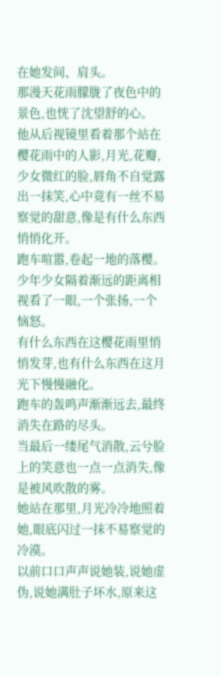在她发间、肩头。
那漫天花雨朦胧了夜色中的景色,也恍了沈望舒的心。
他从后视镜里看着那个站在樱花雨中的人影,月光,花瓣,少女微红的脸,唇角不自觉露出一抹笑,心中竟有一丝不易察觉的甜意,像是有什么东西悄悄化开。
跑车喧嚣,卷起一地的落樱。
少年少女隔着渐远的距离相视看了一眼,一个张扬,一个恼怒。
有什么东西在这樱花雨里悄悄发芽,也有什么东西在这月光下慢慢融化。
跑车的轰鸣声渐渐远去,最终消失在路的尽头。
当最后一缕尾气消散,云兮脸上的笑意也一点一点消失,像是被风吹散的雾。
她站在那里,月光冷冷地照着她,眼底闪过一抹不易察觉的冷漠。
以前口口声声说她装,说她虚伪,说她满肚子坏水,原来这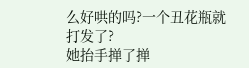么好哄的吗?一个丑花瓶就打发了?
她抬手掸了掸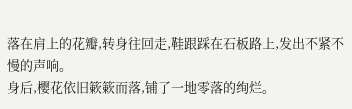落在肩上的花瓣,转身往回走,鞋跟踩在石板路上,发出不紧不慢的声响。
身后,樱花依旧簌簌而落,铺了一地零落的绚烂。